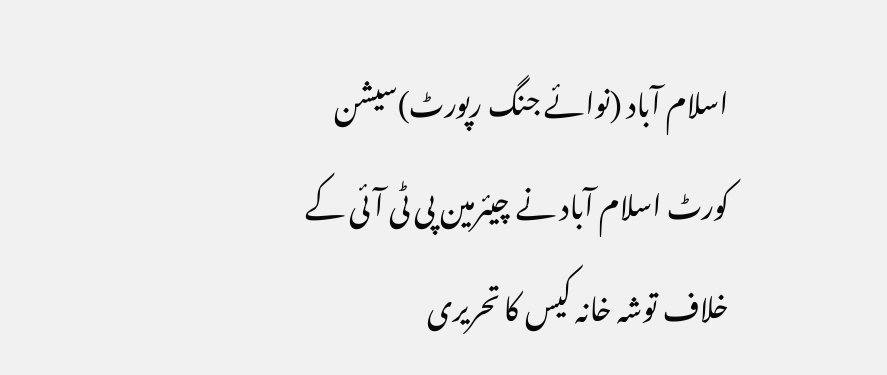اسلام آباد (نوائے جنگ رپورٹ)سیشن کورٹ اسلام آباد نے چیئرمین پی ٹی آئی کے خلاف توشہ خانہ کیس کا تحریری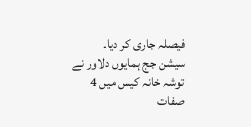فیصلہ جاری کر دیا۔
سیشن جج ہمایوں دلاور نے توشہ خانہ کیس میں 4 صفات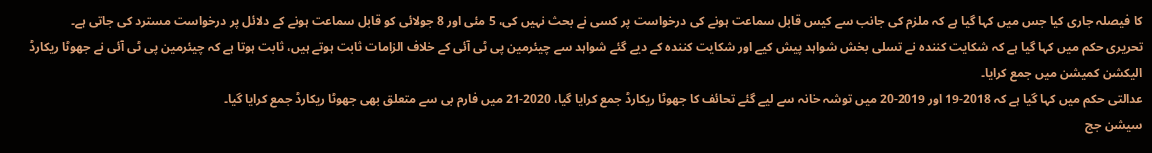کا فیصلہ جاری کیا جس میں کہا گیا ہے کہ ملزم کی جانب سے کیس قابل سماعت ہونے کی درخواست پر کسی نے بحث نہیں کی، 5 مئی اور 8 جولائی کو قابل سماعت ہونے کے دلائل پر درخواست مسترد کی جاتی ہے۔
تحریری حکم میں کہا گیا ہے کہ شکایت کنندہ نے تسلی بخش شواہد پیش کیے اور شکایت کنندہ کے دیے گئے شواہد سے چیئرمین پی ٹی آئی کے خلاف الزامات ثابت ہوتے ہیں، ثابت ہوتا ہے کہ چیئرمین پی ٹی آئی نے جھوٹا ریکارڈ الیکشن کمیشن میں جمع کرایا۔
عدالتی حکم میں کہا گیا ہے کہ 2018-19 اور 2019-20 میں توشہ خانہ سے لیے گئے تحائف کا جھوٹا ریکارڈ جمع کرایا گیا، 2020-21 میں فارم بی سے متعلق بھی جھوٹا ریکارڈ جمع کرایا گیا۔
سیشن جج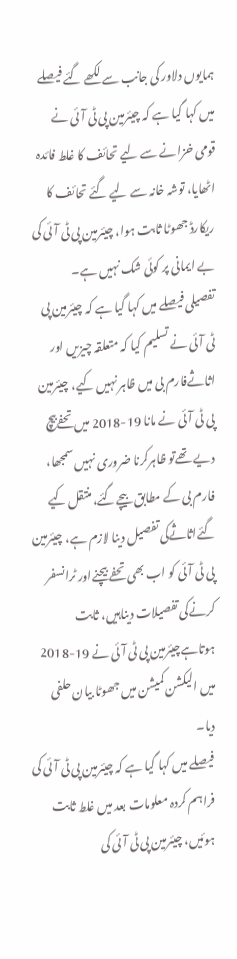ہمایوں دلاور کی جانب سے لکھے گئے فیصلے میں کہا گیا ہے کہ چیئرمین پی ٹی آئی نے قومی خزانے سے لیے تحائف کا غلط فائدہ اٹھایا، توشہ خانہ سے لیے گئے تحائف کا ریکارڈ جھوٹا ثابت ہوا، چیئرمین پی ٹی آئی کی بے ایمانی پر کوئی شک نہیں ہے۔
تفصیلی فیصلے میں کہا گیا ہے کہ چیئرمین پی ٹی آئی نے تسلیم کیا کہ متعلقہ چیزیں اور اثاثےفارم بی میں ظاہر نہیں کیے، چیئرمین پی ٹی آئی نے مانا 19-2018 میں تحفےبیچ دیے تھےتو ظاہرکرنا ضروری نہیں سمجھا، فارم بی کے مطابق بیچےگئے، منتقل کیے گئےاثاثےکی تفصیل دینا لازم ہے، چیئرمین پی ٹی آئی کو اب بھی تحفے بیچنےاور ٹرانسفر کرنےکی تفصیلات دیناہیں، ثابت ہوتاہےچیئرمین پی ٹی آئی نے 19-2018 میں الیکشن کمیشن میں جھوٹا بیان حلفی دیا۔
فیصلے میں کہا گیا ہے کہ چیئرمین پی ٹی آئی کی فراہم کردہ معلومات بعد میں غلط ثابت ہوئیں، چیئرمین پی ٹی آئی کی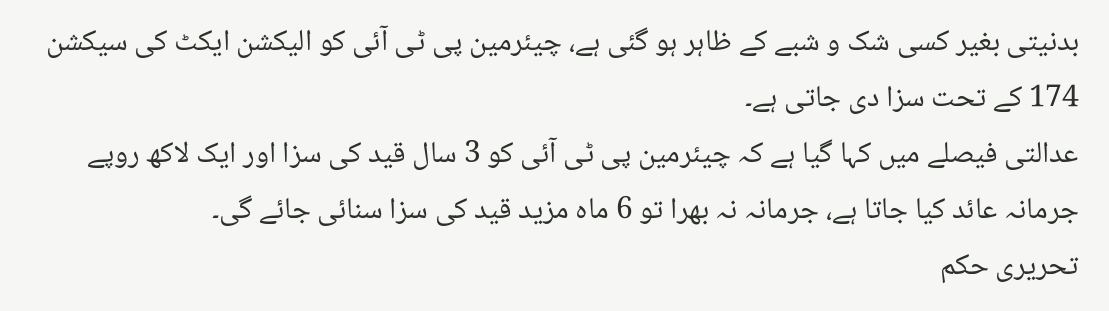بدنیتی بغیر کسی شک و شبے کے ظاہر ہو گئی ہے، چیئرمین پی ٹی آئی کو الیکشن ایکٹ کی سیکشن 174 کے تحت سزا دی جاتی ہے۔
عدالتی فیصلے میں کہا گیا ہے کہ چیئرمین پی ٹی آئی کو 3 سال قید کی سزا اور ایک لاکھ روپے جرمانہ عائد کیا جاتا ہے، جرمانہ نہ بھرا تو 6 ماہ مزید قید کی سزا سنائی جائے گی۔
تحریری حکم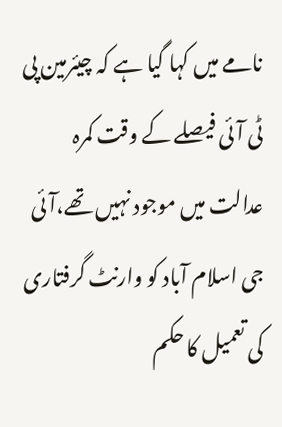نامے میں کہا گیا ہے کہ چیئرمین پی ٹی آئی فیصلے کے وقت کمرہ عدالت میں موجود نہیں تھے،آئی جی اسلام آباد کو وارنٹ گرفتاری کی تعمیل کا حکم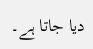دیا جاتا ہے۔